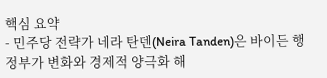핵심 요약
- 민주당 전략가 네라 탄덴(Neira Tanden)은 바이든 행정부가 변화와 경제적 양극화 해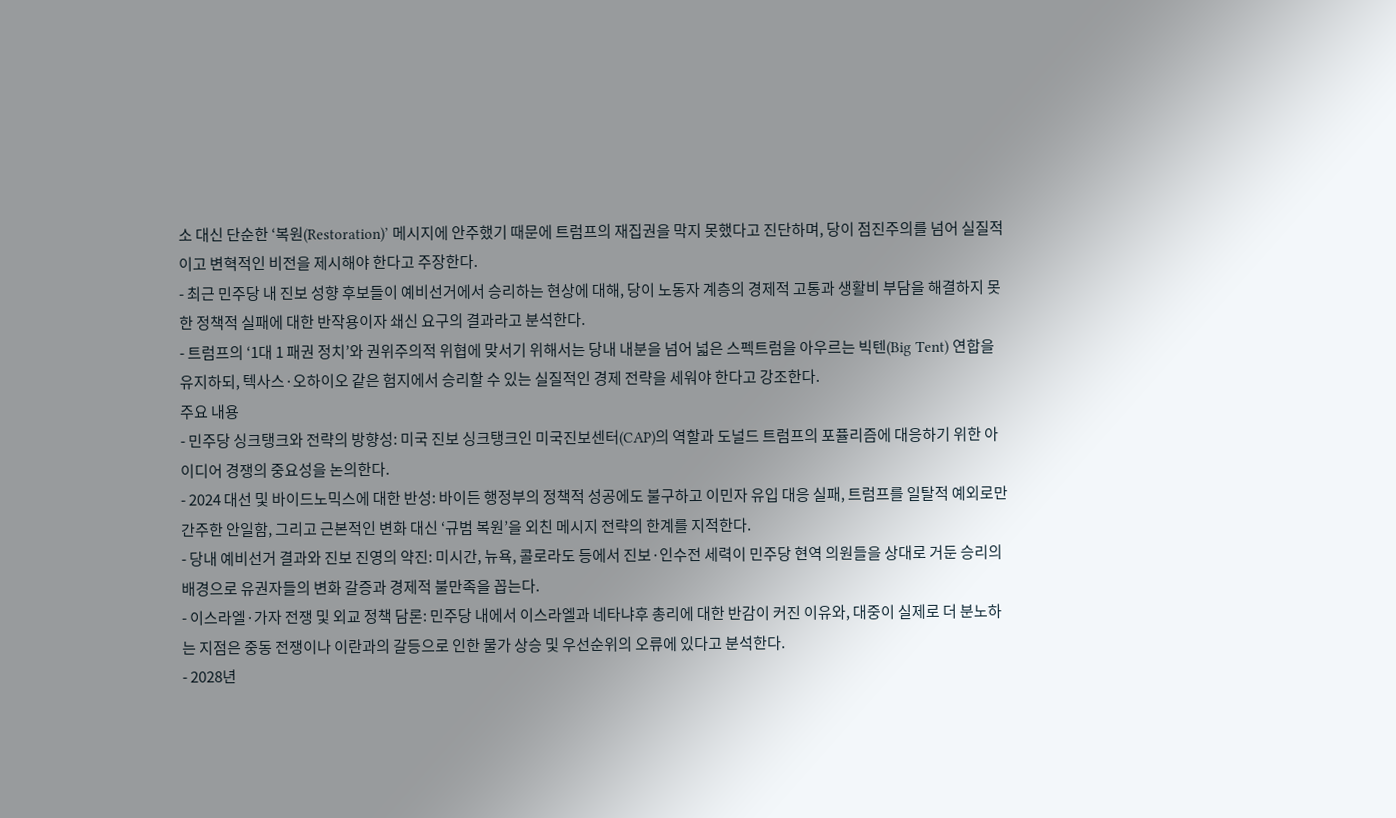소 대신 단순한 ‘복원(Restoration)’ 메시지에 안주했기 때문에 트럼프의 재집권을 막지 못했다고 진단하며, 당이 점진주의를 넘어 실질적이고 변혁적인 비전을 제시해야 한다고 주장한다.
- 최근 민주당 내 진보 성향 후보들이 예비선거에서 승리하는 현상에 대해, 당이 노동자 계층의 경제적 고통과 생활비 부담을 해결하지 못한 정책적 실패에 대한 반작용이자 쇄신 요구의 결과라고 분석한다.
- 트럼프의 ‘1대 1 패권 정치’와 권위주의적 위협에 맞서기 위해서는 당내 내분을 넘어 넓은 스펙트럼을 아우르는 빅텐(Big Tent) 연합을 유지하되, 텍사스·오하이오 같은 험지에서 승리할 수 있는 실질적인 경제 전략을 세워야 한다고 강조한다.
주요 내용
- 민주당 싱크탱크와 전략의 방향성: 미국 진보 싱크탱크인 미국진보센터(CAP)의 역할과 도널드 트럼프의 포퓰리즘에 대응하기 위한 아이디어 경쟁의 중요성을 논의한다.
- 2024 대선 및 바이드노믹스에 대한 반성: 바이든 행정부의 정책적 성공에도 불구하고 이민자 유입 대응 실패, 트럼프를 일탈적 예외로만 간주한 안일함, 그리고 근본적인 변화 대신 ‘규범 복원’을 외친 메시지 전략의 한계를 지적한다.
- 당내 예비선거 결과와 진보 진영의 약진: 미시간, 뉴욕, 콜로라도 등에서 진보·인수전 세력이 민주당 현역 의원들을 상대로 거둔 승리의 배경으로 유권자들의 변화 갈증과 경제적 불만족을 꼽는다.
- 이스라엘·가자 전쟁 및 외교 정책 담론: 민주당 내에서 이스라엘과 네타냐후 총리에 대한 반감이 커진 이유와, 대중이 실제로 더 분노하는 지점은 중동 전쟁이나 이란과의 갈등으로 인한 물가 상승 및 우선순위의 오류에 있다고 분석한다.
- 2028년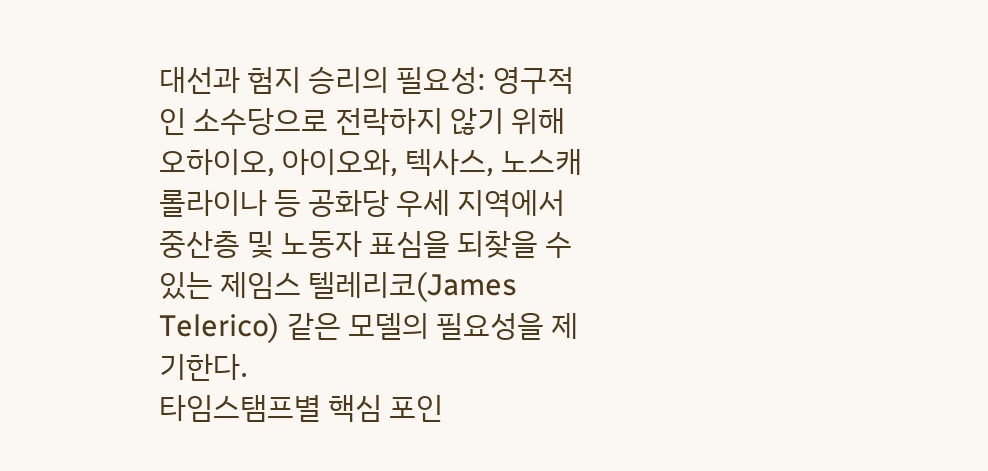대선과 험지 승리의 필요성: 영구적인 소수당으로 전락하지 않기 위해 오하이오, 아이오와, 텍사스, 노스캐롤라이나 등 공화당 우세 지역에서 중산층 및 노동자 표심을 되찾을 수 있는 제임스 텔레리코(James Telerico) 같은 모델의 필요성을 제기한다.
타임스탬프별 핵심 포인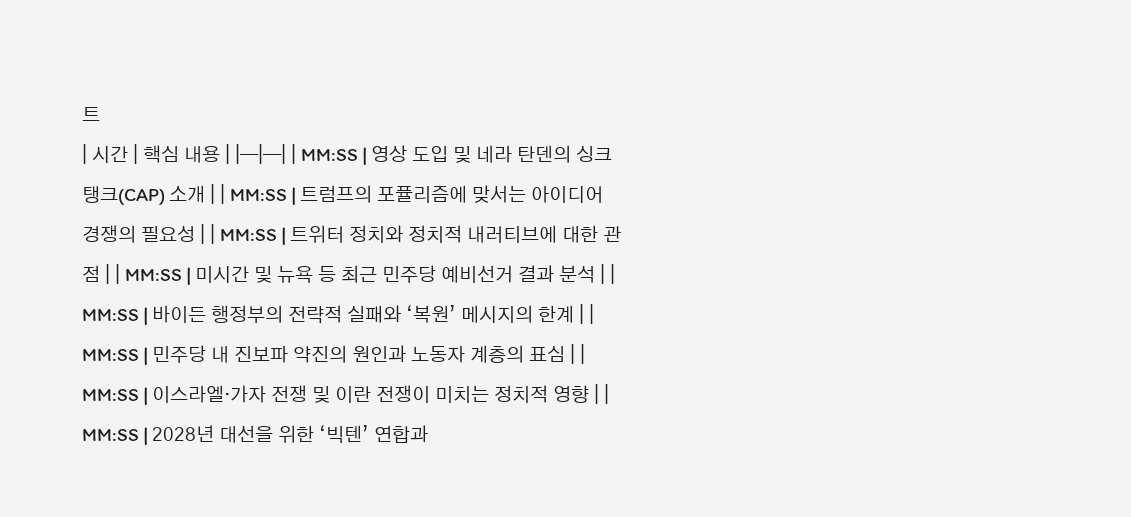트
| 시간 | 핵심 내용 | |—|—| | MM:SS | 영상 도입 및 네라 탄덴의 싱크탱크(CAP) 소개 | | MM:SS | 트럼프의 포퓰리즘에 맞서는 아이디어 경쟁의 필요성 | | MM:SS | 트위터 정치와 정치적 내러티브에 대한 관점 | | MM:SS | 미시간 및 뉴욕 등 최근 민주당 예비선거 결과 분석 | | MM:SS | 바이든 행정부의 전략적 실패와 ‘복원’ 메시지의 한계 | | MM:SS | 민주당 내 진보파 약진의 원인과 노동자 계층의 표심 | | MM:SS | 이스라엘·가자 전쟁 및 이란 전쟁이 미치는 정치적 영향 | | MM:SS | 2028년 대선을 위한 ‘빅텐’ 연합과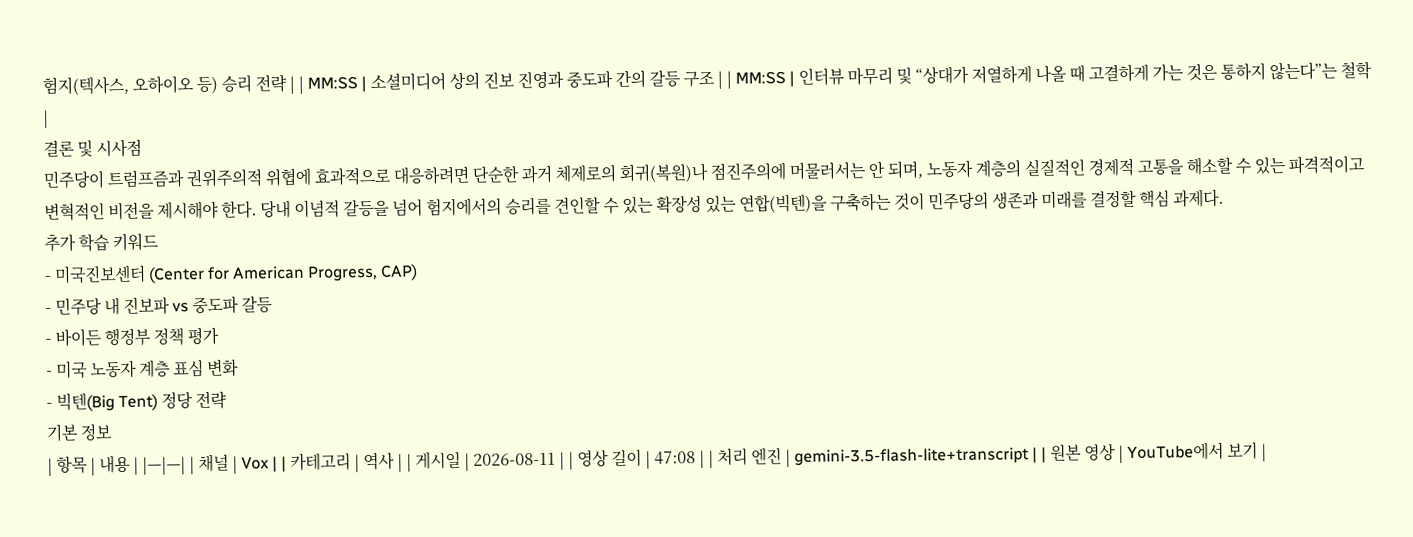험지(텍사스, 오하이오 등) 승리 전략 | | MM:SS | 소셜미디어 상의 진보 진영과 중도파 간의 갈등 구조 | | MM:SS | 인터뷰 마무리 및 “상대가 저열하게 나올 때 고결하게 가는 것은 통하지 않는다”는 철학 |
결론 및 시사점
민주당이 트럼프즘과 권위주의적 위협에 효과적으로 대응하려면 단순한 과거 체제로의 회귀(복원)나 점진주의에 머물러서는 안 되며, 노동자 계층의 실질적인 경제적 고통을 해소할 수 있는 파격적이고 변혁적인 비전을 제시해야 한다. 당내 이념적 갈등을 넘어 험지에서의 승리를 견인할 수 있는 확장성 있는 연합(빅텐)을 구축하는 것이 민주당의 생존과 미래를 결정할 핵심 과제다.
추가 학습 키워드
- 미국진보센터 (Center for American Progress, CAP)
- 민주당 내 진보파 vs 중도파 갈등
- 바이든 행정부 정책 평가
- 미국 노동자 계층 표심 변화
- 빅텐(Big Tent) 정당 전략
기본 정보
| 항목 | 내용 | |—|—| | 채널 | Vox | | 카테고리 | 역사 | | 게시일 | 2026-08-11 | | 영상 길이 | 47:08 | | 처리 엔진 | gemini-3.5-flash-lite+transcript | | 원본 영상 | YouTube에서 보기 |